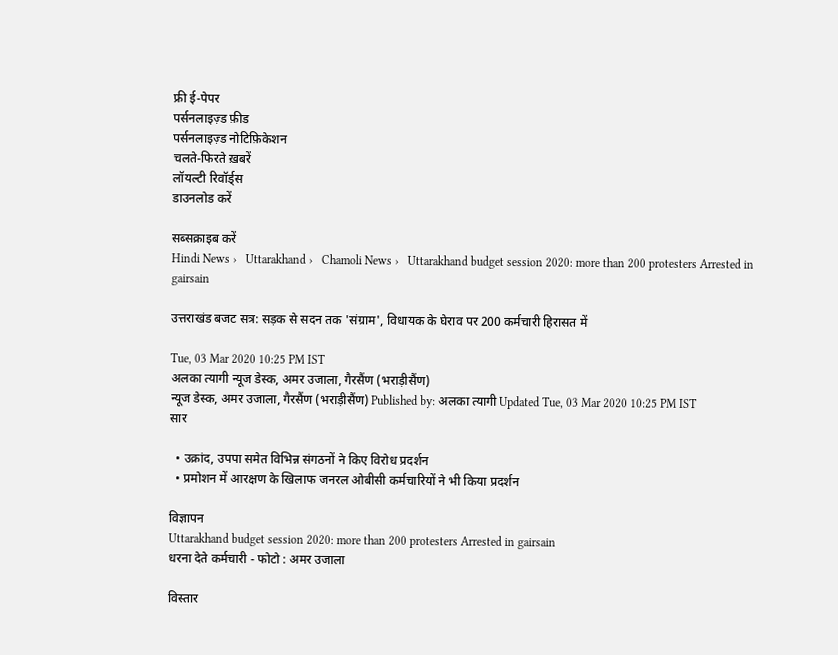फ्री ई-पेपर
पर्सनलाइज़्ड फ़ीड
पर्सनलाइज़्ड नोटिफ़िकेशन
चलते-फिरते ख़बरें
लॉयल्टी रिवॉर्ड्स
डाउनलोड करें

सब्सक्राइब करें
Hindi News ›   Uttarakhand ›   Chamoli News ›   Uttarakhand budget session 2020: more than 200 protesters Arrested in gairsain

उत्तराखंड बजट सत्र: सड़क से सदन तक 'संग्राम', विधायक के घेराव पर 200 कर्मचारी हिरासत में

Tue, 03 Mar 2020 10:25 PM IST
अलका त्यागी न्यूज डेस्क, अमर उजाला, गैरसैंण (भराड़ीसैंण)
न्यूज डेस्क, अमर उजाला, गैरसैंण (भराड़ीसैंण) Published by: अलका त्यागी Updated Tue, 03 Mar 2020 10:25 PM IST
सार

  • उक्रांद, उपपा समेत विभिन्न संगठनों ने किए विरोध प्रदर्शन
  • प्रमोशन में आरक्षण के खिलाफ जनरल ओबीसी कर्मचारियों ने भी किया प्रदर्शन

विज्ञापन
Uttarakhand budget session 2020: more than 200 protesters Arrested in gairsain
धरना देते कर्मचारी - फोटो : अमर उजाला

विस्तार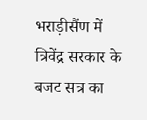भराड़ीसैंण में त्रिवेंद्र सरकार के बजट सत्र का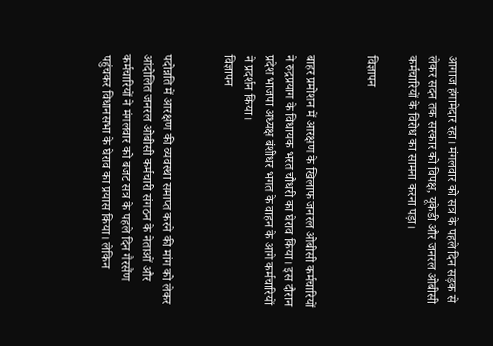आगाज हंगामेदार रहा। मंगलवार को सत्र के पहले दिन सड़क से लेकर सदन तक सरकार को विपक्ष, यूकेडी और जनरल ओबीसी कर्मचारियों के विरोध का सामना करना पड़ा।

विज्ञापन


बाहर प्रमोशन में आरक्षण के खिलाफ जनरल ओबीसी कर्मचारियों ने रुद्रप्रयाग के विधायक भरत चौधरी का घेराव किया। इस दौरान प्रदेश भाजपा अध्यक्ष बंशीधर भगत के वाहन के आगे कर्मचारियों ने प्रदर्शन किया।
विज्ञापन


पदोन्नति में आरक्षण की व्यवस्था समाप्त करने की मांग को लेकर आंदोलित जनरल ओबीसी कर्मचारी संगठन के नेताओं और कर्मचारियों ने मंगलवार को बजट सत्र के पहले दिन गैरसैंण पहुंचकर विधानसभा के घेराव का प्रयास किया। लेकिन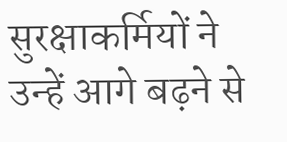सुरक्षाकर्मियों ने उन्हें आगे बढ़ने से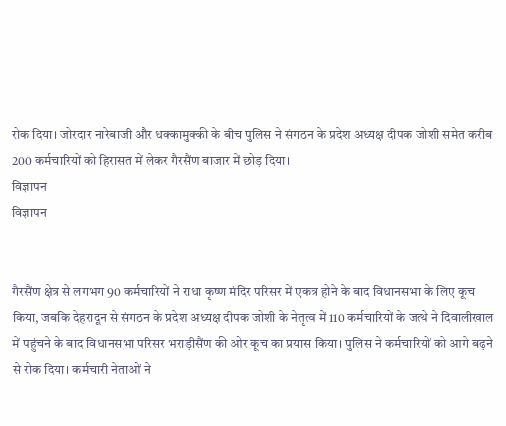रोक दिया। जोरदार नारेबाजी और धक्कामुक्की के बीच पुलिस ने संगठन के प्रदेश अध्यक्ष दीपक जोशी समेत करीब 200 कर्मचारियों को हिरासत में लेकर गैरसैंण बाजार में छोड़ दिया।
विज्ञापन
विज्ञापन


गैरसैंण क्षेत्र से लगभग 90 कर्मचारियों ने राधा कृष्ण मंदिर परिसर में एकत्र होने के बाद विधानसभा के लिए कूच किया, जबकि देहरादून से संगठन के प्रदेश अध्यक्ष दीपक जोशी के नेतृत्व में 110 कर्मचारियों के जत्थे ने दिवालीखाल में पहुंचने के बाद विधानसभा परिसर भराड़ीसैंण की ओर कूच का प्रयास किया। पुलिस ने कर्मचारियों को आगे बढ़ने से रोक दिया। कर्मचारी नेताओं ने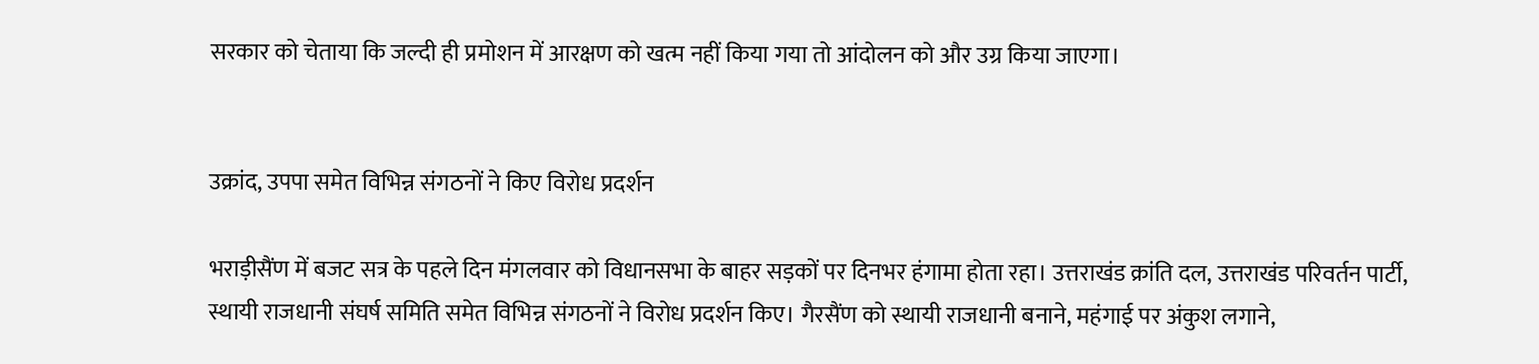सरकार को चेताया कि जल्दी ही प्रमोशन में आरक्षण को खत्म नहीं किया गया तो आंदोलन को और उग्र किया जाएगा।


उक्रांद, उपपा समेत विभिन्न संगठनों ने किए विरोध प्रदर्शन

भराड़ीसैंण में बजट सत्र के पहले दिन मंगलवार को विधानसभा के बाहर सड़कों पर दिनभर हंगामा होता रहा। उत्तराखंड क्रांति दल, उत्तराखंड परिवर्तन पार्टी,  स्थायी राजधानी संघर्ष समिति समेत विभिन्न संगठनों ने विरोध प्रदर्शन किए। गैरसैंण को स्थायी राजधानी बनाने, महंगाई पर अंकुश लगाने,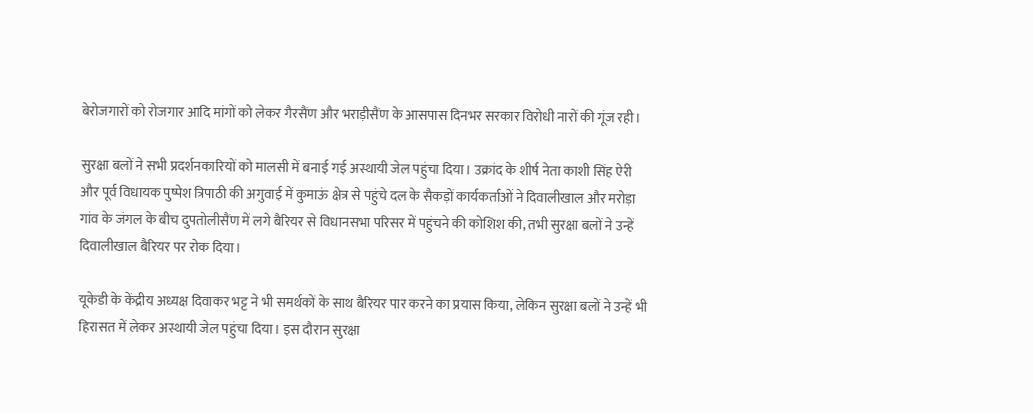बेरोजगारों को रोजगार आदि मांगों को लेकर गैरसैंण और भराड़ीसैंण के आसपास दिनभर सरकार विरोधी नारों की गूंज रही।

सुरक्षा बलों ने सभी प्रदर्शनकारियों को मालसी में बनाई गई अस्थायी जेल पहुंचा दिया। उक्रांद के शीर्ष नेता काशी सिंह ऐरी और पूर्व विधायक पुष्पेश त्रिपाठी की अगुवाई में कुमाऊं क्षेत्र से पहुंचे दल के सैकड़ों कार्यकर्ताओं ने दिवालीखाल और मरोड़ा गांव के जंगल के बीच दुपतोलीसैंण में लगे बैरियर से विधानसभा परिसर में पहुंचने की कोशिश की, तभी सुरक्षा बलों ने उन्हें दिवालीखाल बैरियर पर रोक दिया।

यूकेडी के केंद्रीय अध्यक्ष दिवाकर भट्ट ने भी समर्थकों के साथ बैरियर पार करने का प्रयास किया, लेकिन सुरक्षा बलों ने उन्हें भी हिरासत में लेकर अस्थायी जेल पहुंचा दिया। इस दौरान सुरक्षा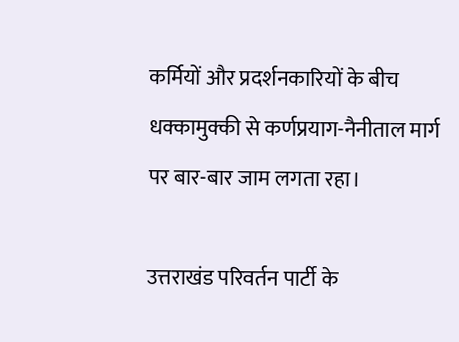कर्मियों और प्रदर्शनकारियों के बीच धक्कामुक्की से कर्णप्रयाग-नैनीताल मार्ग पर बार-बार जाम लगता रहा।

उत्तराखंड परिवर्तन पार्टी के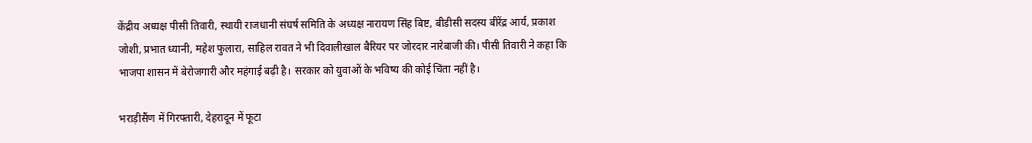केंद्रीय अध्यक्ष पीसी तिवारी, स्थायी राजधानी संघर्ष समिति के अध्यक्ष नारायण सिंह बिष्ट, बीडीसी सदस्य बीरेंद्र आर्य, प्रकाश जोशी, प्रभात ध्यानी, महेश फुलारा, साहिल रावत ने भी दिवालीखाल बैरियर पर जोरदार नारेबाजी की। पीसी तिवारी ने कहा कि भाजपा शासन में बेरोजगारी और महंगाई बढ़ी है। सरकार को युवाओं के भविष्य की कोई चिंता नहीं है।

भराड़ीसैंण में गिरफ्तारी, देहरादून में फूटा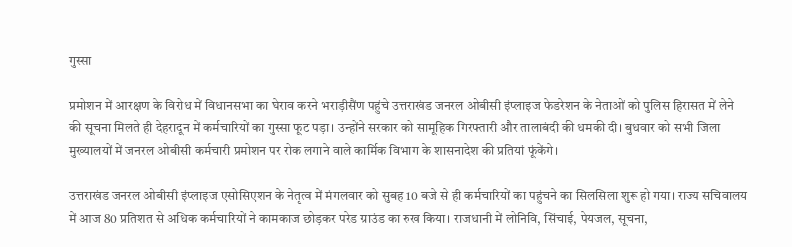गुस्सा

प्रमोशन में आरक्षण के विरोध में विधानसभा का घेराव करने भराड़ीसैंण पहुंचे उत्तराखंड जनरल ओबीसी इंप्लाइज फेडरेशन के नेताओं को पुलिस हिरासत में लेने की सूचना मिलते ही देहरादून में कर्मचारियों का गुस्सा फूट पड़ा। उन्होंने सरकार को सामूहिक गिरफ्तारी और तालाबंदी की धमकी दी। बुधवार को सभी जिला मुख्यालयों में जनरल ओबीसी कर्मचारी प्रमोशन पर रोक लगाने वाले कार्मिक विभाग के शासनादेश की प्रतियां फूंकेंगे।

उत्तराखंड जनरल ओबीसी इंप्लाइज एसोसिएशन के नेतृत्व में मंगलवार को सुबह 10 बजे से ही कर्मचारियों का पहुंचने का सिलसिला शुरू हो गया। राज्य सचिवालय में आज 80 प्रतिशत से अधिक कर्मचारियों ने कामकाज छोड़कर परेड ग्राउंड का रुख किया। राजधानी में लोनिवि, सिंचाई, पेयजल, सूचना,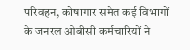परिवहन, कोषागार समेत कई विभागों के जनरल ओबीसी कर्मचारियों ने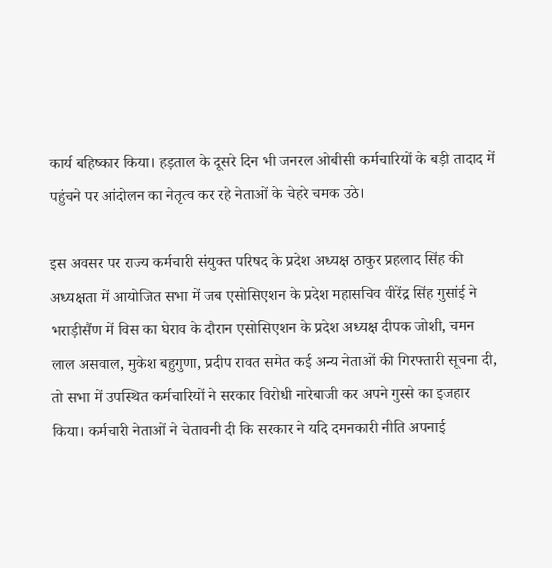कार्य बहिष्कार किया। हड़ताल के दूसरे दिन भी जनरल ओबीसी कर्मचारियों के बड़ी तादाद में पहुंचने पर आंदोलन का नेतृत्व कर रहे नेताओं के चेहरे चमक उठे।

इस अवसर पर राज्य कर्मचारी संयुक्त परिषद के प्रदेश अध्यक्ष ठाकुर प्रहलाद सिंह की अध्यक्षता में आयोजित सभा में जब एसोसिएशन के प्रदेश महासचिव वीरेंद्र सिंह गुसांई ने भराड़ीसैंण में विस का घेराव के दौरान एसोसिएशन के प्रदेश अध्यक्ष दीपक जोशी, चमन लाल असवाल, मुकेश बहुगुणा, प्रदीप रावत समेत कई अन्य नेताओं की गिरफ्तारी सूचना दी, तो सभा में उपस्थित कर्मचारियों ने सरकार विरोधी नारेबाजी कर अपने गुस्से का इजहार किया। कर्मचारी नेताओं ने चेतावनी दी कि सरकार ने यदि दमनकारी नीति अपनाई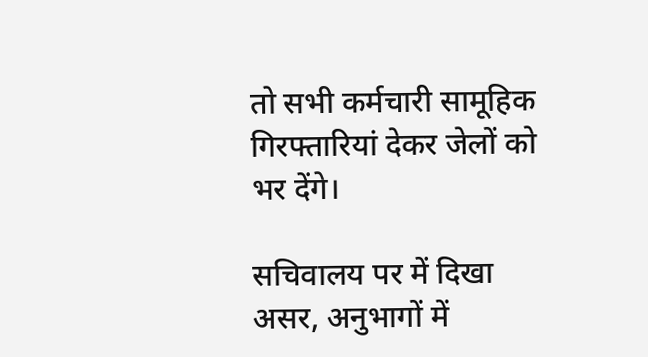तो सभी कर्मचारी सामूहिक गिरफ्तारियां देकर जेलों को भर देंगे।

सचिवालय पर में दिखा असर, अनुभागों में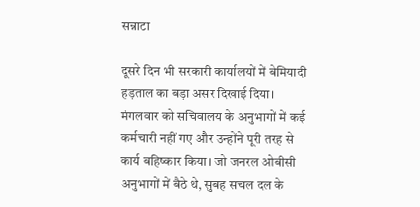सन्नाटा

दूसरे दिन भी सरकारी कार्यालयों में बेमियादी हड़ताल का बड़ा असर दिखाई दिया। मंगलवार को सचिवालय के अनुभागों में कई कर्मचारी नहीं गए और उन्होंने पूरी तरह से कार्य बहिष्कार किया। जो जनरल ओबीसी अनुभागों में बैठे थे, सुबह सचल दल के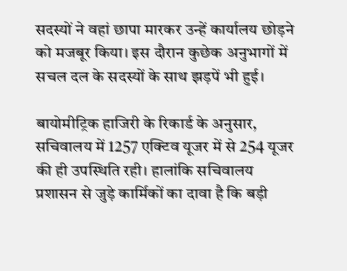सदस्यों ने वहां छापा मारकर उन्हें कार्यालय छोड़ने को मजबूर किया। इस दौरान कुछेक अनुभागों में सचल दल के सदस्यों के साथ झड़पें भी हुई।

बायोमीट्रिक हाजिरी के रिकार्ड के अनुसार, सचिवालय में 1257 एक्टिव यूजर में से 254 यूजर की ही उपस्थिति रही। हालांकि सचिवालय प्रशासन से जुड़े कार्मिकों का दावा है कि बड़ी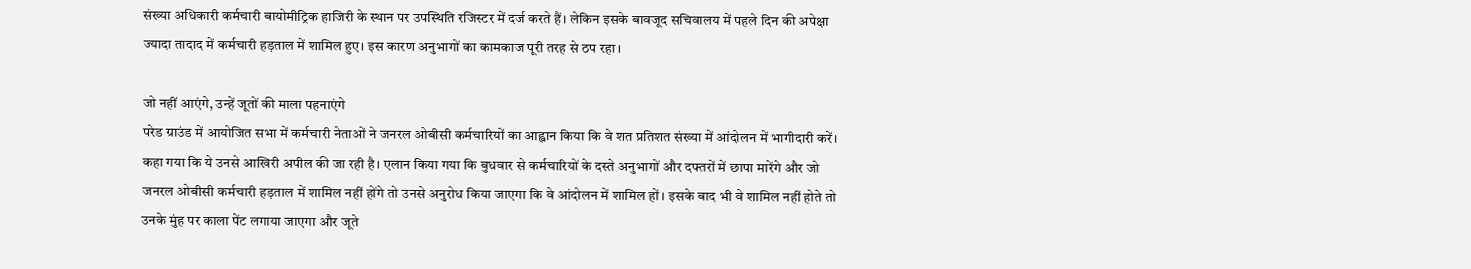संख्या अधिकारी कर्मचारी बायोमीट्रिक हाजिरी के स्थान पर उपस्थिति रजिस्टर में दर्ज करते हैं। लेकिन इसके बावजूद सचिवालय में पहले दिन की अपेक्षा ज्यादा तादाद में कर्मचारी हड़ताल में शामिल हुए। इस कारण अनुभागों का कामकाज पूरी तरह से ठप रहा।

जो नहीं आएंगे, उन्हें जूतों की माला पहनाएंगे
परेड ग्राउंड में आयोजित सभा में कर्मचारी नेताओं ने जनरल ओबीसी कर्मचारियों का आह्वान किया कि वे शत प्रतिशत संख्या में आंदोलन में भागीदारी करें। कहा गया कि ये उनसे आखिरी अपील की जा रही है। एलान किया गया कि बुधवार से कर्मचारियों के दस्ते अनुभागों और दफ्तरों में छापा मारेंगे और जो जनरल ओबीसी कर्मचारी हड़ताल में शामिल नहीं होंगे तो उनसे अनुरोध किया जाएगा कि वे आंदोलन में शामिल हों। इसके बाद भी वे शामिल नहीं होते तो उनके मुंह पर काला पेंट लगाया जाएगा और जूते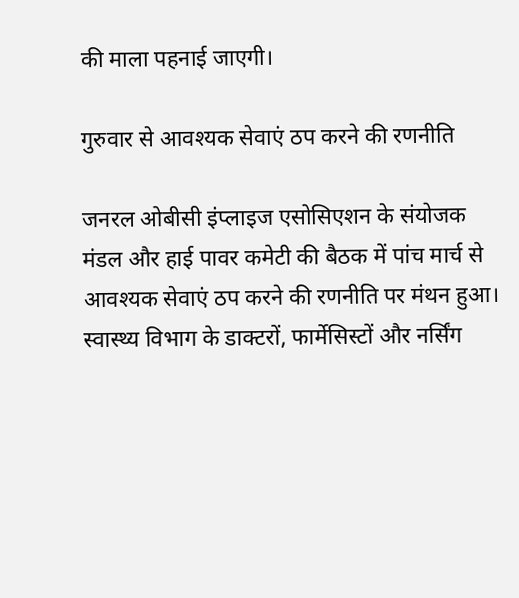की माला पहनाई जाएगी।

गुरुवार से आवश्यक सेवाएं ठप करने की रणनीति

जनरल ओबीसी इंप्लाइज एसोसिएशन के संयोजक मंडल और हाई पावर कमेटी की बैठक में पांच मार्च से आवश्यक सेवाएं ठप करने की रणनीति पर मंथन हुआ। स्वास्थ्य विभाग के डाक्टरों, फार्मेसिस्टों और नर्सिंग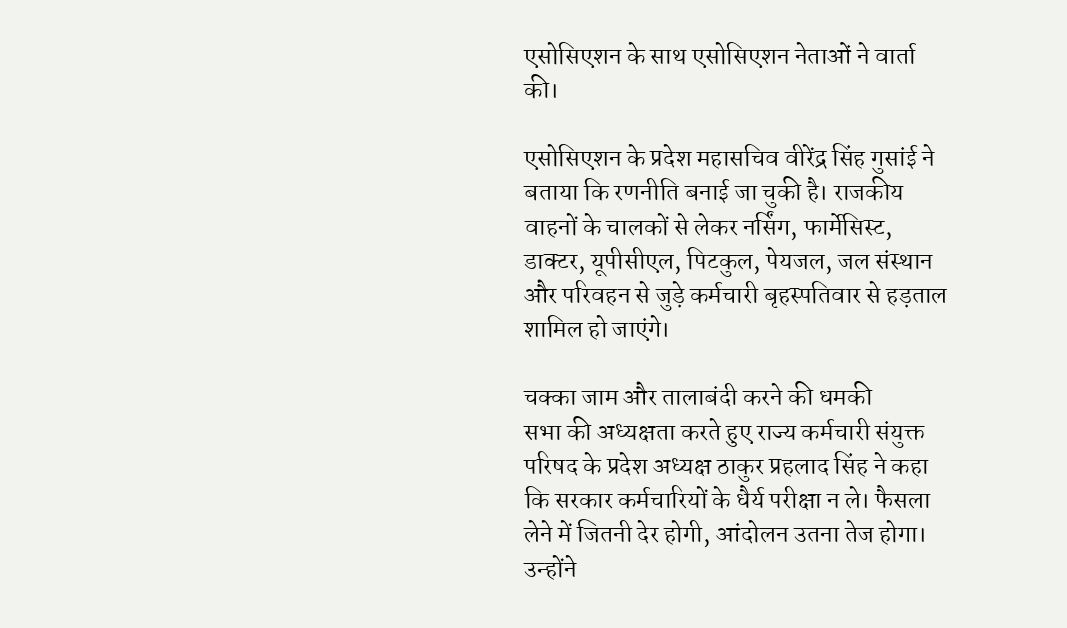एसोसिएशन के साथ एसोसिएशन नेताओं ने वार्ता की।

एसोसिएशन के प्रदेश महासचिव वीरेंद्र सिंह गुसांई ने बताया कि रणनीति बनाई जा चुकी है। राजकीय वाहनों के चालकों से लेकर नर्सिंग, फार्मेसिस्ट, डाक्टर, यूपीसीएल, पिटकुल, पेयजल, जल संस्थान और परिवहन से जुड़े कर्मचारी बृहस्पतिवार से हड़ताल शामिल हो जाएंगे।

चक्का जाम और तालाबंदी करने की धमकी
सभा की अध्यक्षता करते हुए राज्य कर्मचारी संयुक्त परिषद के प्रदेश अध्यक्ष ठाकुर प्रहलाद सिंह ने कहा कि सरकार कर्मचारियों के धैर्य परीक्षा न ले। फैसला लेने में जितनी देर होगी, आंदोलन उतना तेज होगा। उन्होंने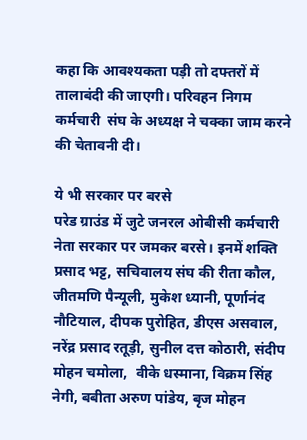कहा कि आवश्यकता पड़ी तो दफ्तरों में तालाबंदी की जाएगी। परिवहन निगम कर्मचारी  संघ के अध्यक्ष ने चक्का जाम करने की चेतावनी दी।

ये भी सरकार पर बरसे
परेड ग्राउंड में जुटे जनरल ओबीसी कर्मचारी नेता सरकार पर जमकर बरसे। इनमें शक्ति प्रसाद भट्ट, सचिवालय संघ की रीता कौल, जीतमणि पैन्यूली, मुकेश ध्यानी, पूर्णानंद नौटियाल, दीपक पुरोहित, डीएस असवाल, नरेंद्र प्रसाद रतूड़ी, सुनील दत्त कोठारी, संदीप मोहन चमोला,  वीके धस्माना, विक्रम सिंह नेगी, बबीता अरुण पांडेय, बृज मोहन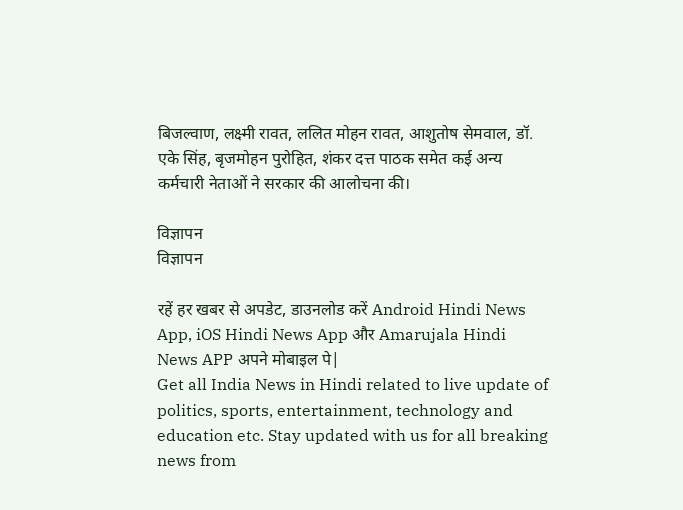बिजल्वाण, लक्ष्मी रावत, ललित मोहन रावत, आशुतोष सेमवाल, डॉ. एके सिंह, बृजमोहन पुरोहित, शंकर दत्त पाठक समेत कई अन्य कर्मचारी नेताओं ने सरकार की आलोचना की।

विज्ञापन
विज्ञापन

रहें हर खबर से अपडेट, डाउनलोड करें Android Hindi News App, iOS Hindi News App और Amarujala Hindi News APP अपने मोबाइल पे|
Get all India News in Hindi related to live update of politics, sports, entertainment, technology and education etc. Stay updated with us for all breaking news from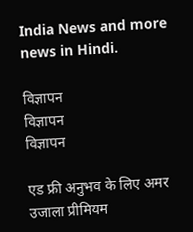India News and more news in Hindi.

विज्ञापन
विज्ञापन
विज्ञापन

एड फ्री अनुभव के लिए अमर उजाला प्रीमियम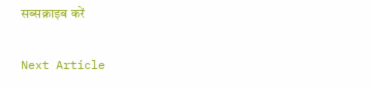सब्सक्राइब करें

Next Article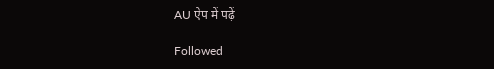AU ऐप में पढ़ें

Followed